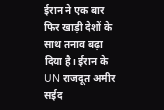ईरान ने एक बार फिर खाड़ी देशों के साथ तनाव बढ़ा दिया है। ईरान के UN राजदूत अमीर सईद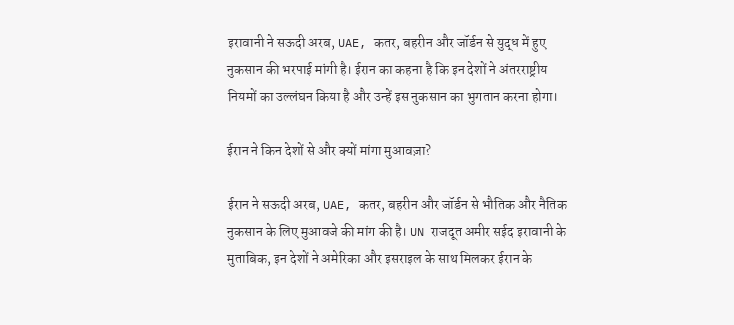इरावानी ने सऊदी अरब, UAE, कतर, बहरीन और जॉर्डन से युद्ध में हुए नुकसान की भरपाई मांगी है। ईरान का कहना है कि इन देशों ने अंतरराष्ट्रीय नियमों का उल्लंघन किया है और उन्हें इस नुकसान का भुगतान करना होगा।

ईरान ने किन देशों से और क्यों मांगा मुआवज़ा?

ईरान ने सऊदी अरब, UAE, कतर, बहरीन और जॉर्डन से भौतिक और नैतिक नुकसान के लिए मुआवजे की मांग की है। UN राजदूत अमीर सईद इरावानी के मुताबिक, इन देशों ने अमेरिका और इसराइल के साथ मिलकर ईरान के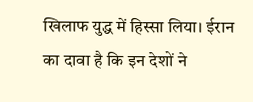खिलाफ युद्ध में हिस्सा लिया। ईरान का दावा है कि इन देशों ने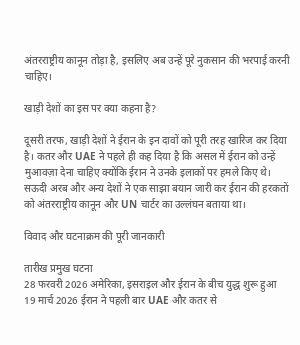अंतरराष्ट्रीय कानून तोड़ा है, इसलिए अब उन्हें पूरे नुकसान की भरपाई करनी चाहिए।

खाड़ी देशों का इस पर क्या कहना है?

दूसरी तरफ, खाड़ी देशों ने ईरान के इन दावों को पूरी तरह खारिज कर दिया है। कतर और UAE ने पहले ही कह दिया है कि असल में ईरान को उन्हें मुआवज़ा देना चाहिए क्योंकि ईरान ने उनके इलाकों पर हमले किए थे। सऊदी अरब और अन्य देशों ने एक साझा बयान जारी कर ईरान की हरकतों को अंतरराष्ट्रीय कानून और UN चार्टर का उल्लंघन बताया था।

विवाद और घटनाक्रम की पूरी जानकारी

तारीख प्रमुख घटना
28 फरवरी 2026 अमेरिका, इसराइल और ईरान के बीच युद्ध शुरू हुआ
19 मार्च 2026 ईरान ने पहली बार UAE और कतर से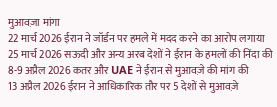मुआवज़ा मांगा
22 मार्च 2026 ईरान ने जॉर्डन पर हमले में मदद करने का आरोप लगाया
25 मार्च 2026 सऊदी और अन्य अरब देशों ने ईरान के हमलों की निंदा की
8-9 अप्रैल 2026 कतर और UAE ने ईरान से मुआवज़े की मांग की
13 अप्रैल 2026 ईरान ने आधिकारिक तौर पर 5 देशों से मुआवज़े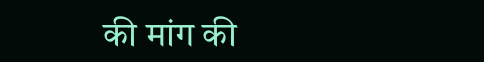की मांग की